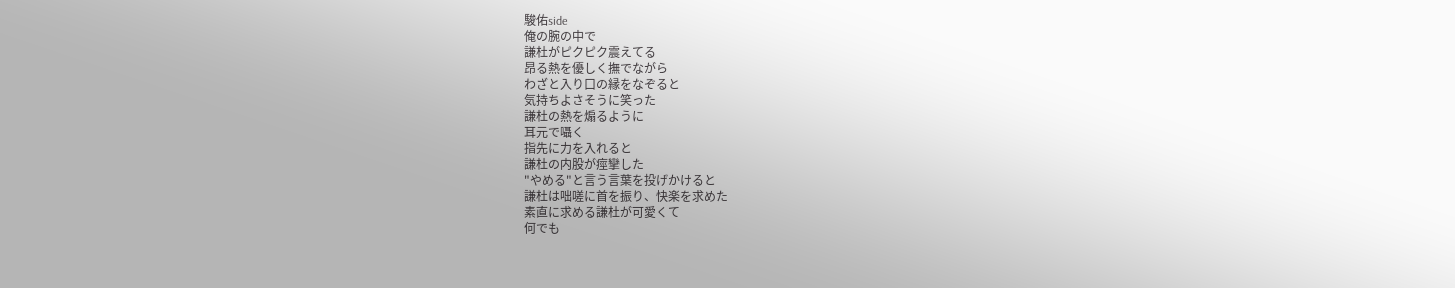駿佑side
俺の腕の中で
謙杜がピクピク震えてる
昂る熱を優しく撫でながら
わざと入り口の縁をなぞると
気持ちよさそうに笑った
謙杜の熱を煽るように
耳元で囁く
指先に力を入れると
謙杜の内股が痙攣した
"やめる"と言う言葉を投げかけると
謙杜は咄嗟に首を振り、快楽を求めた
素直に求める謙杜が可愛くて
何でも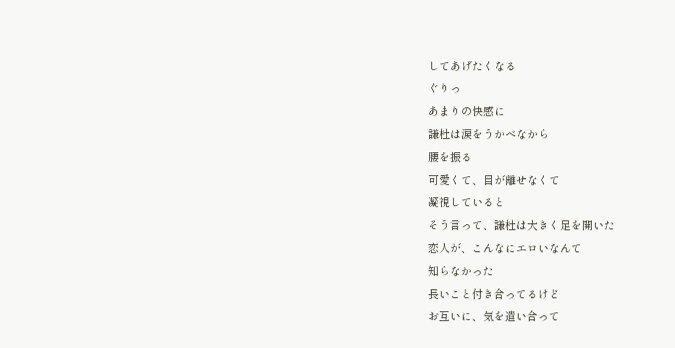してあげたくなる
ぐりっ
あまりの快感に
謙杜は涙をうかべなから
腰を振る
可愛くて、目が離せなくて
凝視していると
そう言って、謙杜は大きく足を開いた
恋人が、こんなにエロいなんて
知らなかった
長いこと付き合ってるけど
お互いに、気を遣い合って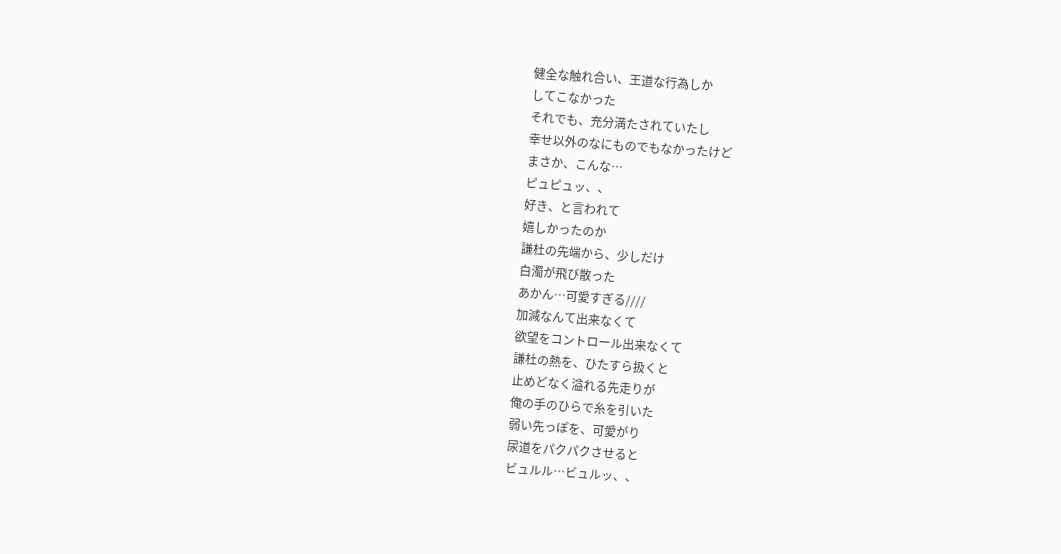健全な触れ合い、王道な行為しか
してこなかった
それでも、充分満たされていたし
幸せ以外のなにものでもなかったけど
まさか、こんな…
ピュピュッ、、
好き、と言われて
嬉しかったのか
謙杜の先端から、少しだけ
白濁が飛び散った
あかん…可愛すぎる////
加減なんて出来なくて
欲望をコントロール出来なくて
謙杜の熱を、ひたすら扱くと
止めどなく溢れる先走りが
俺の手のひらで糸を引いた
弱い先っぽを、可愛がり
尿道をパクパクさせると
ビュルル…ビュルッ、、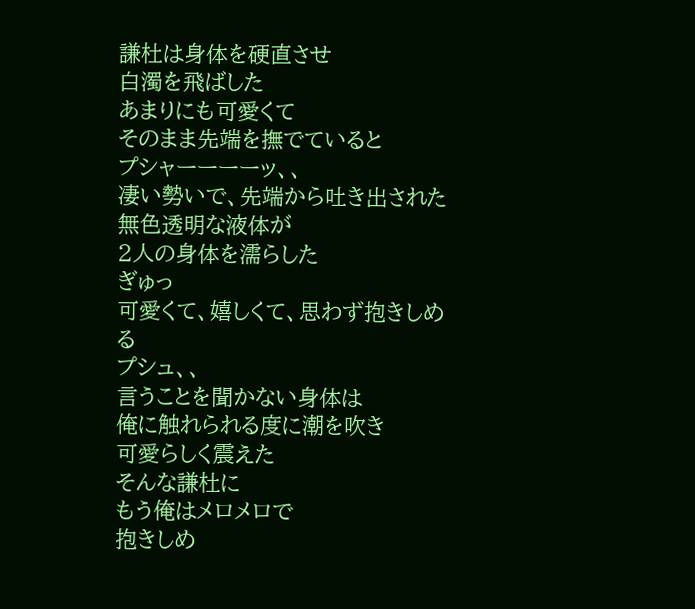謙杜は身体を硬直させ
白濁を飛ばした
あまりにも可愛くて
そのまま先端を撫でていると
プシャーーーーッ、、
凄い勢いで、先端から吐き出された
無色透明な液体が
2人の身体を濡らした
ぎゅっ
可愛くて、嬉しくて、思わず抱きしめる
プシュ、、
言うことを聞かない身体は
俺に触れられる度に潮を吹き
可愛らしく震えた
そんな謙杜に
もう俺はメロメロで
抱きしめ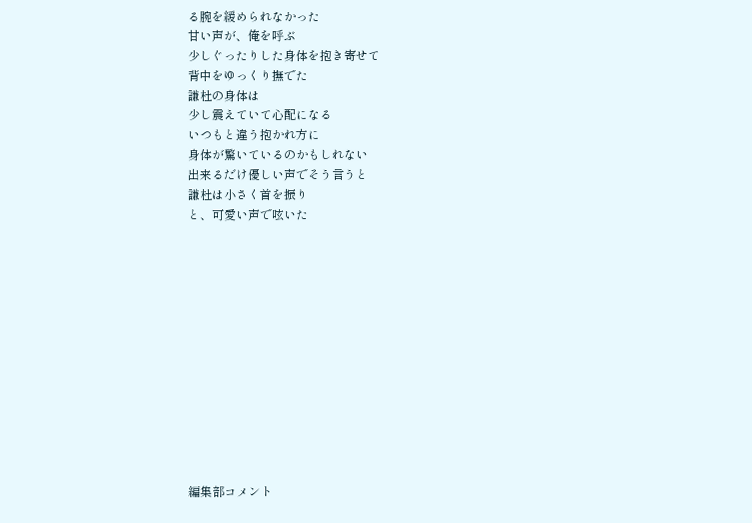る腕を緩められなかった
甘い声が、俺を呼ぶ
少しぐったりした身体を抱き寄せて
背中をゆっくり撫でた
謙杜の身体は
少し震えていて心配になる
いつもと違う抱かれ方に
身体が驚いているのかもしれない
出来るだけ優しい声でそう言うと
謙杜は小さく首を振り
と、可愛い声で呟いた













編集部コメント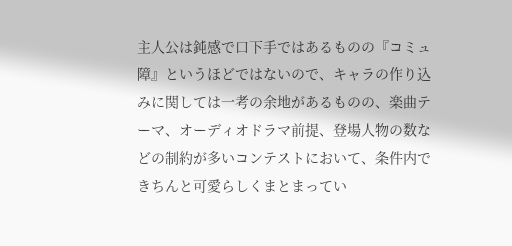主人公は鈍感で口下手ではあるものの『コミュ障』というほどではないので、キャラの作り込みに関しては一考の余地があるものの、楽曲テーマ、オーディオドラマ前提、登場人物の数などの制約が多いコンテストにおいて、条件内できちんと可愛らしくまとまってい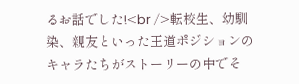るお話でした!<br />転校生、幼馴染、親友といった王道ポジションのキャラたちがストーリーの中でそ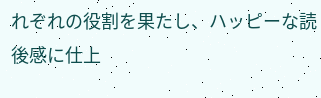れぞれの役割を果たし、ハッピーな読後感に仕上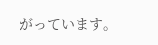がっています。